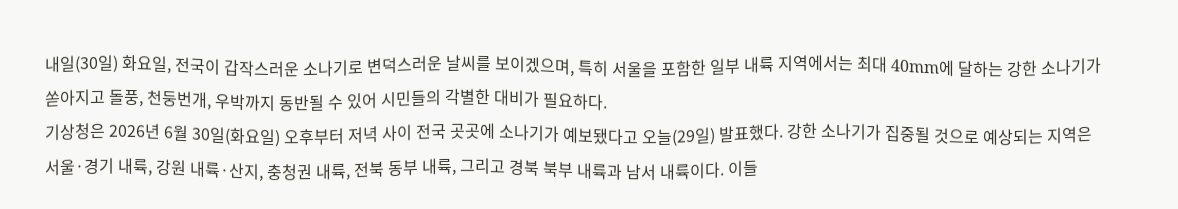내일(30일) 화요일, 전국이 갑작스러운 소나기로 변덕스러운 날씨를 보이겠으며, 특히 서울을 포함한 일부 내륙 지역에서는 최대 40mm에 달하는 강한 소나기가 쏟아지고 돌풍, 천둥번개, 우박까지 동반될 수 있어 시민들의 각별한 대비가 필요하다.
기상청은 2026년 6월 30일(화요일) 오후부터 저녁 사이 전국 곳곳에 소나기가 예보됐다고 오늘(29일) 발표했다. 강한 소나기가 집중될 것으로 예상되는 지역은 서울·경기 내륙, 강원 내륙·산지, 충청권 내륙, 전북 동부 내륙, 그리고 경북 북부 내륙과 남서 내륙이다. 이들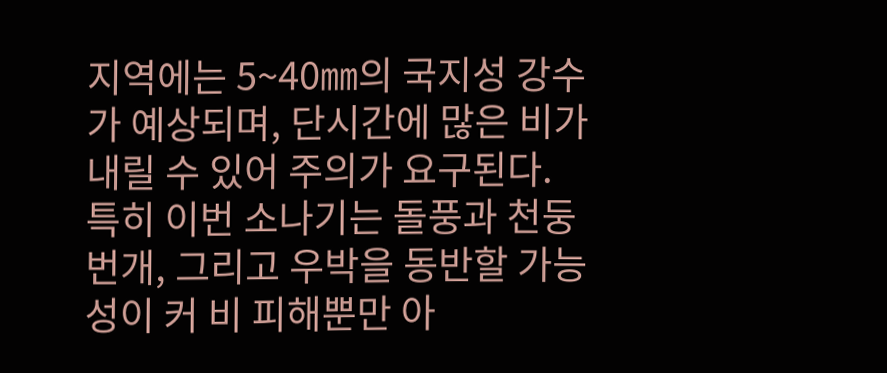지역에는 5~40㎜의 국지성 강수가 예상되며, 단시간에 많은 비가 내릴 수 있어 주의가 요구된다.
특히 이번 소나기는 돌풍과 천둥번개, 그리고 우박을 동반할 가능성이 커 비 피해뿐만 아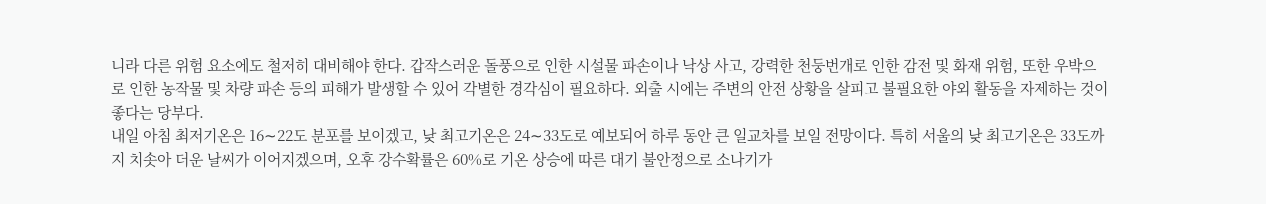니라 다른 위험 요소에도 철저히 대비해야 한다. 갑작스러운 돌풍으로 인한 시설물 파손이나 낙상 사고, 강력한 천둥번개로 인한 감전 및 화재 위험, 또한 우박으로 인한 농작물 및 차량 파손 등의 피해가 발생할 수 있어 각별한 경각심이 필요하다. 외출 시에는 주변의 안전 상황을 살피고 불필요한 야외 활동을 자제하는 것이 좋다는 당부다.
내일 아침 최저기온은 16∼22도 분포를 보이겠고, 낮 최고기온은 24∼33도로 예보되어 하루 동안 큰 일교차를 보일 전망이다. 특히 서울의 낮 최고기온은 33도까지 치솟아 더운 날씨가 이어지겠으며, 오후 강수확률은 60%로 기온 상승에 따른 대기 불안정으로 소나기가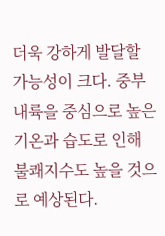더욱 강하게 발달할 가능성이 크다. 중부 내륙을 중심으로 높은 기온과 습도로 인해 불쾌지수도 높을 것으로 예상된다.